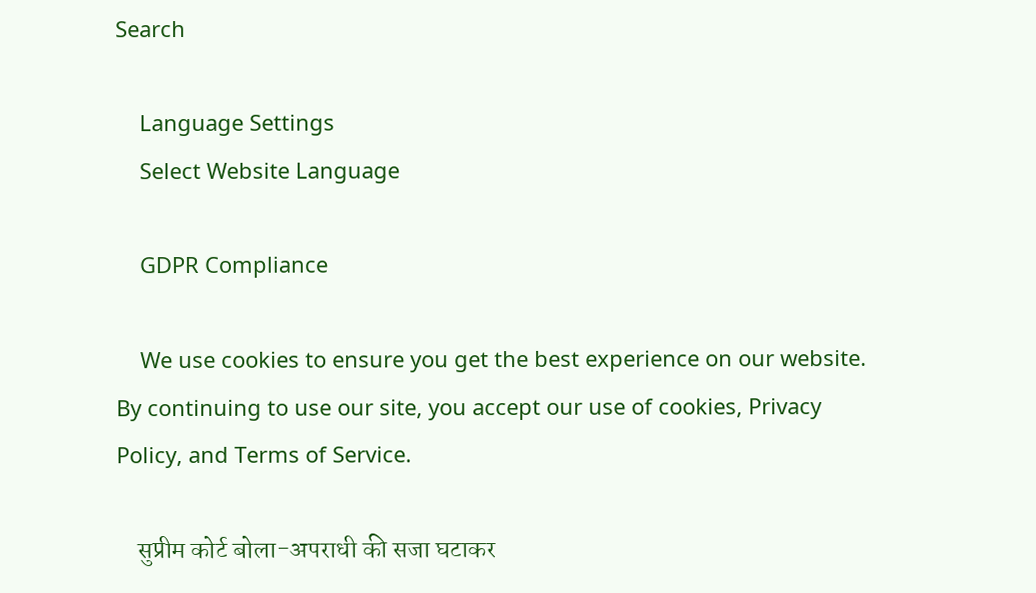Search

    Language Settings
    Select Website Language

    GDPR Compliance

    We use cookies to ensure you get the best experience on our website. By continuing to use our site, you accept our use of cookies, Privacy Policy, and Terms of Service.

    सुप्रीम कोर्ट बोला-अपराधी की सजा घटाकर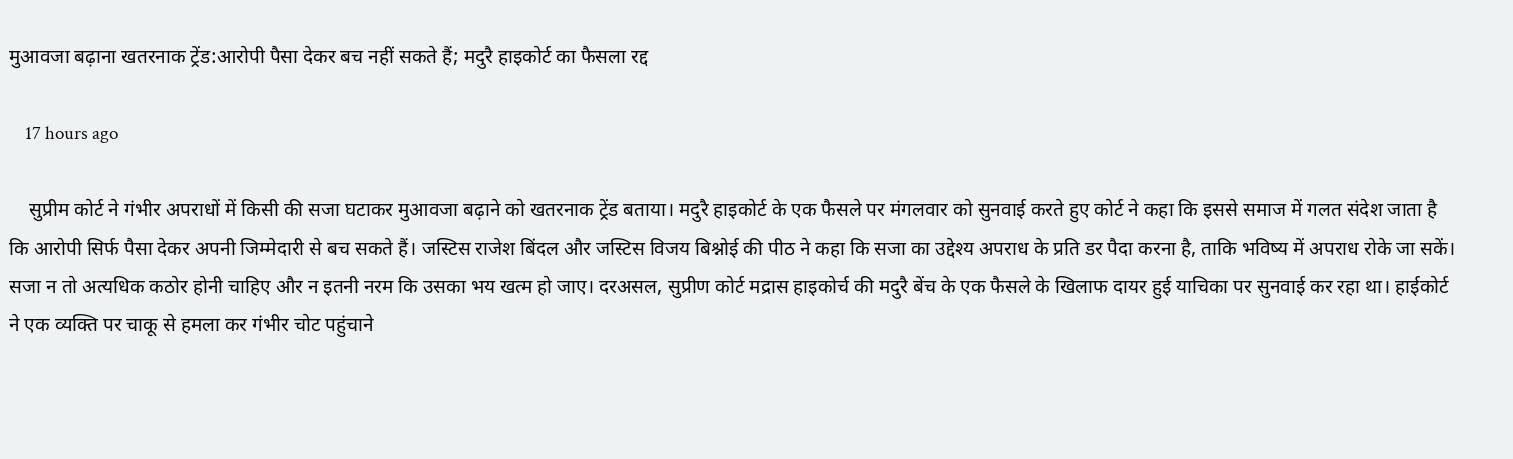मुआवजा बढ़ाना खतरनाक ट्रेंड:आरोपी पैसा देकर बच नहीं सकते हैं; मदुरै हाइकोर्ट का फैसला रद्द

    17 hours ago

    सुप्रीम कोर्ट ने गंभीर अपराधों में किसी की सजा घटाकर मुआवजा बढ़ाने को खतरनाक ट्रेंड बताया। मदुरै हाइकोर्ट के एक फैसले पर मंगलवार को सुनवाई करते हुए कोर्ट ने कहा कि इससे समाज में गलत संदेश जाता है कि आरोपी सिर्फ पैसा देकर अपनी जिम्मेदारी से बच सकते हैं। जस्टिस राजेश बिंदल और जस्टिस विजय बिश्नोई की पीठ ने कहा कि सजा का उद्देश्य अपराध के प्रति डर पैदा करना है, ताकि भविष्य में अपराध रोके जा सकें। सजा न तो अत्यधिक कठोर होनी चाहिए और न इतनी नरम कि उसका भय खत्म हो जाए। दरअसल, सुप्रीण कोर्ट मद्रास हाइकोर्च की मदुरै बेंच के एक फैसले के खिलाफ दायर हुई याचिका पर सुनवाई कर रहा था। हाईकोर्ट ने एक व्यक्ति पर चाकू से हमला कर गंभीर चोट पहुंचाने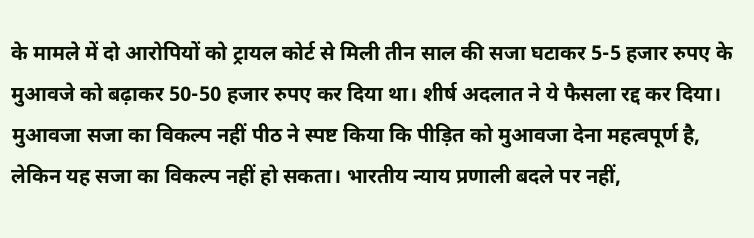के मामले में दो आरोपियों को ट्रायल कोर्ट से मिली तीन साल की सजा घटाकर 5-5 हजार रुपए के मुआवजे को बढ़ाकर 50-50 हजार रुपए कर दिया था। शीर्ष अदलात ने ये फैसला रद्द कर दिया। मुआवजा सजा का विकल्प नहीं पीठ ने स्पष्ट किया कि पीड़ित को मुआवजा देना महत्वपूर्ण है, लेकिन यह सजा का विकल्प नहीं हो सकता। भारतीय न्याय प्रणाली बदले पर नहीं,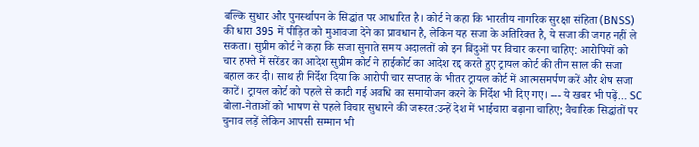बल्कि सुधार और पुनर्स्थापन के सिद्धांत पर आधारित है। कोर्ट ने कहा कि भारतीय नागरिक सुरक्षा संहिता (BNSS) की धारा 395 में पीड़ित को मुआवजा देने का प्रावधान है, लेकिन यह सजा के अतिरिक्त है, ये सजा की जगह नहीं ले सकता। सुप्रीम कोर्ट ने कहा कि सजा सुनाते समय अदालतों को इन बिंदुओं पर विचार करना चाहिए: आरोपियों को चार हफ्ते में सरेंडर का आदेश सुप्रीम कोर्ट ने हाईकोर्ट का आदेश रद्द करते हुए ट्रायल कोर्ट की तीन साल की सजा बहाल कर दी। साथ ही निर्देश दिया कि आरोपी चार सप्ताह के भीतर ट्रायल कोर्ट में आत्मसमर्पण करें और शेष सजा काटें। ट्रायल कोर्ट को पहले से काटी गई अवधि का समायोजन करने के निर्देश भी दिए गए। --- ये खबर भी पढ़ें… SC बोला-नेताओं को भाषण से पहले विचार सुधारने की जरूरत:उन्हें देश में भाईचारा बढ़ाना चाहिए; वैचारिक सिद्धांतों पर चुनाव लड़ें लेकिन आपसी सम्मान भी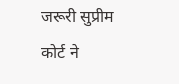जरूरी सुप्रीम कोर्ट ने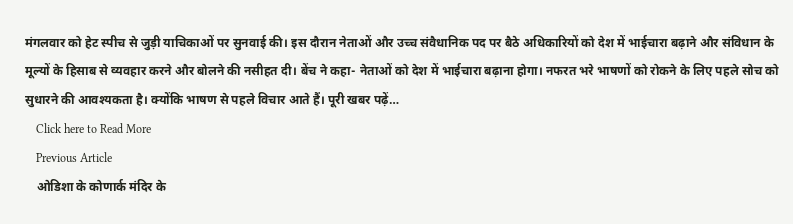मंगलवार को हेट स्पीच से जुड़ी याचिकाओं पर सुनवाई की। इस दौरान नेताओं और उच्च संवैधानिक पद पर बैठे अधिकारियों को देश में भाईचारा बढ़ाने और संविधान के मूल्यों के हिसाब से व्यवहार करने और बोलने की नसीहत दी। बेंच ने कहा- नेताओं को देश में भाईचारा बढ़ाना होगा। नफरत भरे भाषणों को रोकने के लिए पहले सोच को सुधारने की आवश्यकता है। क्योंकि भाषण से पहले विचार आते हैं। पूरी खबर पढ़ें…
    Click here to Read More
    Previous Article
    ओडिशा के कोणार्क मंदिर के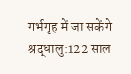गर्भगृह में जा सकेंगे श्रद्धालु:122 साल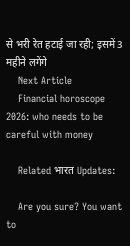से भरी रेत हटाई जा रही; इसमें 3 महीने लगेंगे
    Next Article
    Financial horoscope 2026: who needs to be careful with money

    Related भारत Updates:

    Are you sure? You want to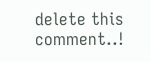delete this comment..!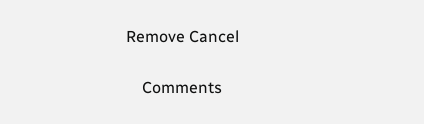Remove Cancel

    Comments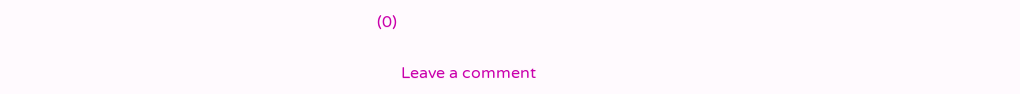(0)

      Leave a comment